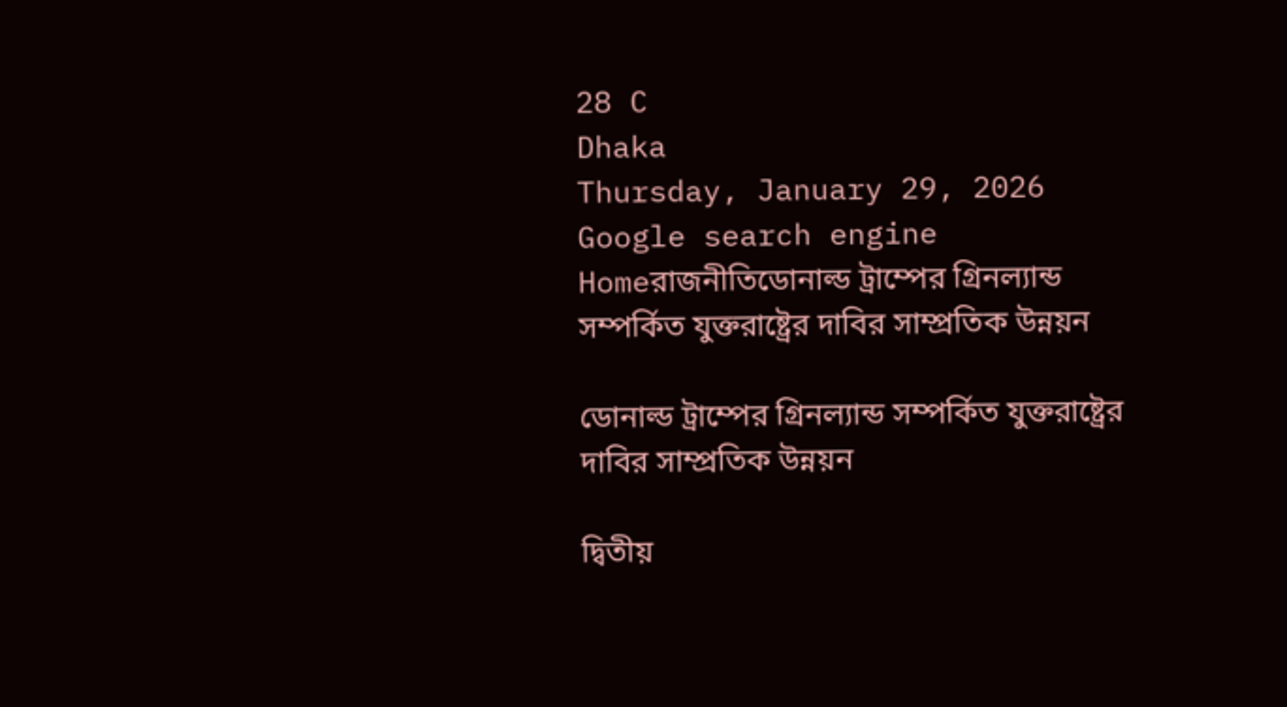28 C
Dhaka
Thursday, January 29, 2026
Google search engine
Homeরাজনীতিডোনাল্ড ট্রাম্পের গ্রিনল্যান্ড সম্পর্কিত যুক্তরাষ্ট্রের দাবির সাম্প্রতিক উন্নয়ন

ডোনাল্ড ট্রাম্পের গ্রিনল্যান্ড সম্পর্কিত যুক্তরাষ্ট্রের দাবির সাম্প্রতিক উন্নয়ন

দ্বিতীয়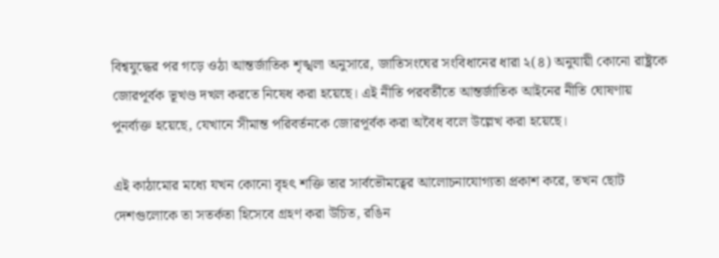বিশ্বযুদ্ধের পর গড়ে ওঠা আন্তর্জাতিক শৃঙ্খলা অনুসারে, জাতিসংঘের সংবিধানের ধারা ২(৪) অনুযায়ী কোনো রাষ্ট্রকে জোরপূর্বক ভূখণ্ড দখল করতে নিষেধ করা হয়েছে। এই নীতি পরবর্তীতে আন্তর্জাতিক আইনের নীতি ঘোষণায় পুনর্ব্যক্ত হয়েছে, যেখানে সীমান্ত পরিবর্তনকে জোরপূর্বক করা অবৈধ বলে উল্লেখ করা হয়েছে।

এই কাঠামোর মধ্যে যখন কোনো বৃহৎ শক্তি তার সার্বভৌমত্বের আলোচনাযোগ্যতা প্রকাশ করে, তখন ছোট দেশগুলোকে তা সতর্কতা হিসেবে গ্রহণ করা উচিত, রঙিন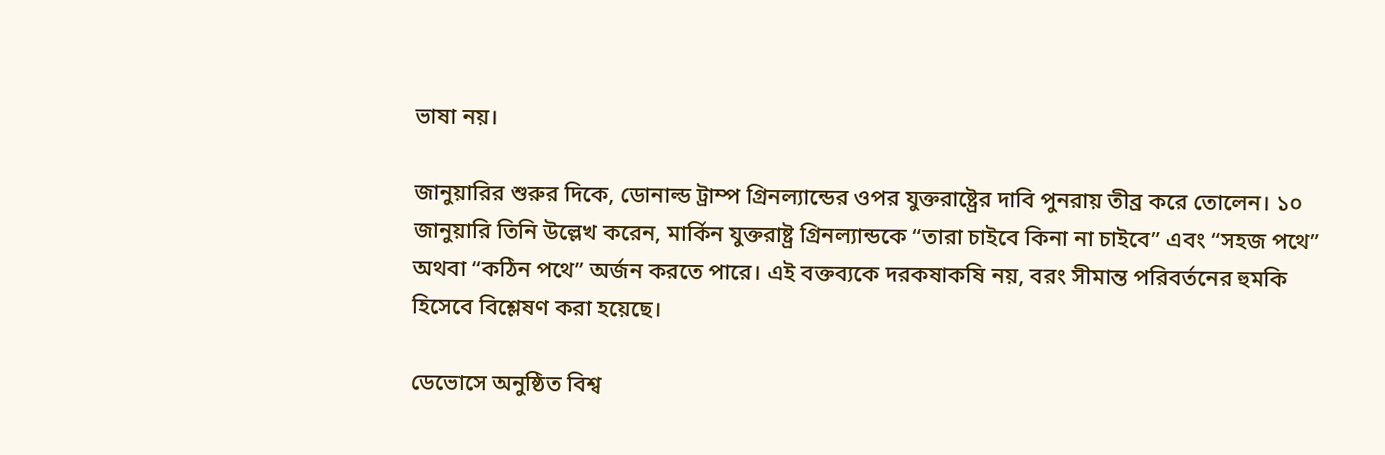ভাষা নয়।

জানুয়ারির শুরুর দিকে, ডোনাল্ড ট্রাম্প গ্রিনল্যান্ডের ওপর যুক্তরাষ্ট্রের দাবি পুনরায় তীব্র করে তোলেন। ১০ জানুয়ারি তিনি উল্লেখ করেন, মার্কিন যুক্তরাষ্ট্র গ্রিনল্যান্ডকে “তারা চাইবে কিনা না চাইবে” এবং “সহজ পথে” অথবা “কঠিন পথে” অর্জন করতে পারে। এই বক্তব্যকে দরকষাকষি নয়, বরং সীমান্ত পরিবর্তনের হুমকি হিসেবে বিশ্লেষণ করা হয়েছে।

ডেভোসে অনুষ্ঠিত বিশ্ব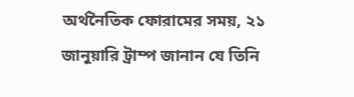অর্থনৈতিক ফোরামের সময়, ২১ জানুয়ারি ট্রাম্প জানান যে তিনি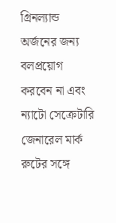গ্রিনল্যান্ড অর্জনের জন্য বলপ্রয়োগ করবেন না এবং ন্যাটো সেক্রেটারি জেনারেল মার্ক রুটের সঙ্গে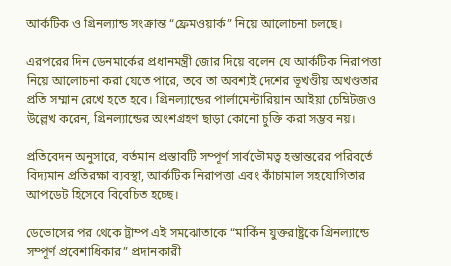আর্কটিক ও গ্রিনল্যান্ড সংক্রান্ত “ফ্রেমওয়ার্ক” নিয়ে আলোচনা চলছে।

এরপরের দিন ডেনমার্কের প্রধানমন্ত্রী জোর দিয়ে বলেন যে আর্কটিক নিরাপত্তা নিয়ে আলোচনা করা যেতে পারে, তবে তা অবশ্যই দেশের ভূখণ্ডীয় অখণ্ডতার প্রতি সম্মান রেখে হতে হবে। গ্রিনল্যান্ডের পার্লামেন্টারিয়ান আইয়া চেম্নিটজও উল্লেখ করেন, গ্রিনল্যান্ডের অংশগ্রহণ ছাড়া কোনো চুক্তি করা সম্ভব নয়।

প্রতিবেদন অনুসারে, বর্তমান প্রস্তাবটি সম্পূর্ণ সার্বভৌমত্ব হস্তান্তরের পরিবর্তে বিদ্যমান প্রতিরক্ষা ব্যবস্থা, আর্কটিক নিরাপত্তা এবং কাঁচামাল সহযোগিতার আপডেট হিসেবে বিবেচিত হচ্ছে।

ডেভোসের পর থেকে ট্রাম্প এই সমঝোতাকে “মার্কিন যুক্তরাষ্ট্রকে গ্রিনল্যান্ডে সম্পূর্ণ প্রবেশাধিকার” প্রদানকারী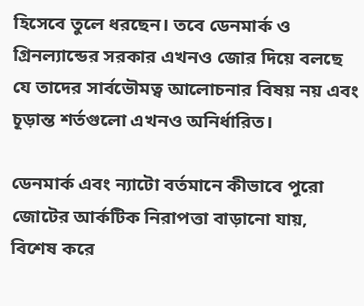হিসেবে তুলে ধরছেন। তবে ডেনমার্ক ও গ্রিনল্যান্ডের সরকার এখনও জোর দিয়ে বলছে যে তাদের সার্বভৌমত্ব আলোচনার বিষয় নয় এবং চূড়ান্ত শর্তগুলো এখনও অনির্ধারিত।

ডেনমার্ক এবং ন্যাটো বর্তমানে কীভাবে পুরো জোটের আর্কটিক নিরাপত্তা বাড়ানো যায়, বিশেষ করে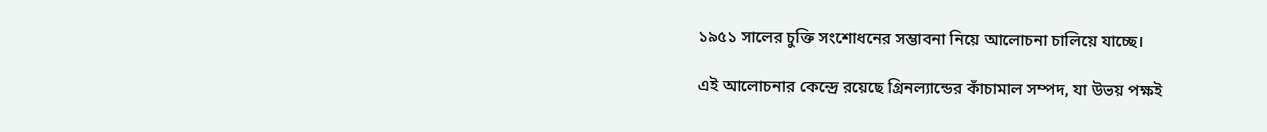১৯৫১ সালের চুক্তি সংশোধনের সম্ভাবনা নিয়ে আলোচনা চালিয়ে যাচ্ছে।

এই আলোচনার কেন্দ্রে রয়েছে গ্রিনল্যান্ডের কাঁচামাল সম্পদ, যা উভয় পক্ষই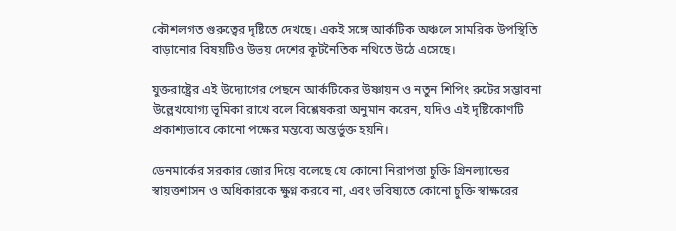কৌশলগত গুরুত্বের দৃষ্টিতে দেখছে। একই সঙ্গে আর্কটিক অঞ্চলে সামরিক উপস্থিতি বাড়ানোর বিষয়টিও উভয় দেশের কূটনৈতিক নথিতে উঠে এসেছে।

যুক্তরাষ্ট্রের এই উদ্যোগের পেছনে আর্কটিকের উষ্ণায়ন ও নতুন শিপিং রুটের সম্ভাবনা উল্লেখযোগ্য ভূমিকা রাখে বলে বিশ্লেষকরা অনুমান করেন, যদিও এই দৃষ্টিকোণটি প্রকাশ্যভাবে কোনো পক্ষের মন্তব্যে অন্তর্ভুক্ত হয়নি।

ডেনমার্কের সরকার জোর দিয়ে বলেছে যে কোনো নিরাপত্তা চুক্তি গ্রিনল্যান্ডের স্বায়ত্তশাসন ও অধিকারকে ক্ষুণ্ন করবে না, এবং ভবিষ্যতে কোনো চুক্তি স্বাক্ষরের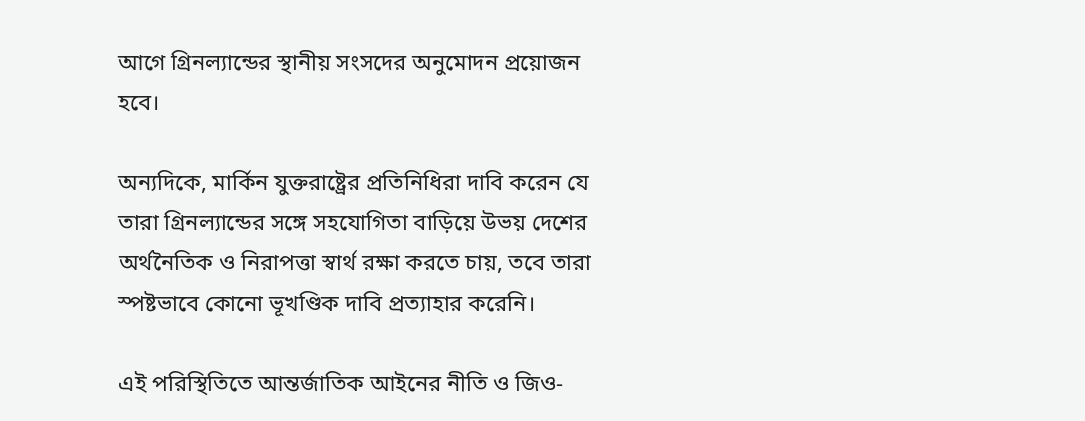আগে গ্রিনল্যান্ডের স্থানীয় সংসদের অনুমোদন প্রয়োজন হবে।

অন্যদিকে, মার্কিন যুক্তরাষ্ট্রের প্রতিনিধিরা দাবি করেন যে তারা গ্রিনল্যান্ডের সঙ্গে সহযোগিতা বাড়িয়ে উভয় দেশের অর্থনৈতিক ও নিরাপত্তা স্বার্থ রক্ষা করতে চায়, তবে তারা স্পষ্টভাবে কোনো ভূখণ্ডিক দাবি প্রত্যাহার করেনি।

এই পরিস্থিতিতে আন্তর্জাতিক আইনের নীতি ও জিও-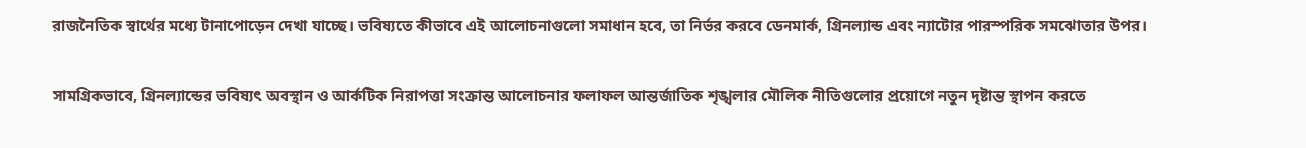রাজনৈতিক স্বার্থের মধ্যে টানাপোড়েন দেখা যাচ্ছে। ভবিষ্যতে কীভাবে এই আলোচনাগুলো সমাধান হবে, তা নির্ভর করবে ডেনমার্ক, গ্রিনল্যান্ড এবং ন্যাটোর পারস্পরিক সমঝোতার উপর।

সামগ্রিকভাবে, গ্রিনল্যান্ডের ভবিষ্যৎ অবস্থান ও আর্কটিক নিরাপত্তা সংক্রান্ত আলোচনার ফলাফল আন্তর্জাতিক শৃঙ্খলার মৌলিক নীতিগুলোর প্রয়োগে নতুন দৃষ্টান্ত স্থাপন করতে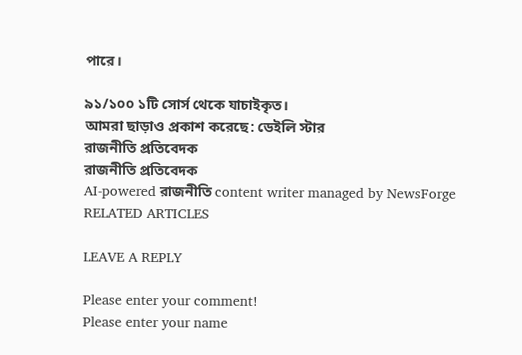পারে।

৯১/১০০ ১টি সোর্স থেকে যাচাইকৃত।
আমরা ছাড়াও প্রকাশ করেছে: ডেইলি স্টার
রাজনীতি প্রতিবেদক
রাজনীতি প্রতিবেদক
AI-powered রাজনীতি content writer managed by NewsForge
RELATED ARTICLES

LEAVE A REPLY

Please enter your comment!
Please enter your name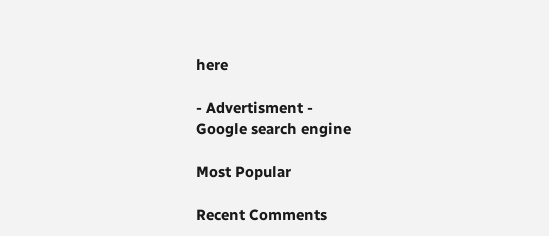here

- Advertisment -
Google search engine

Most Popular

Recent Comments